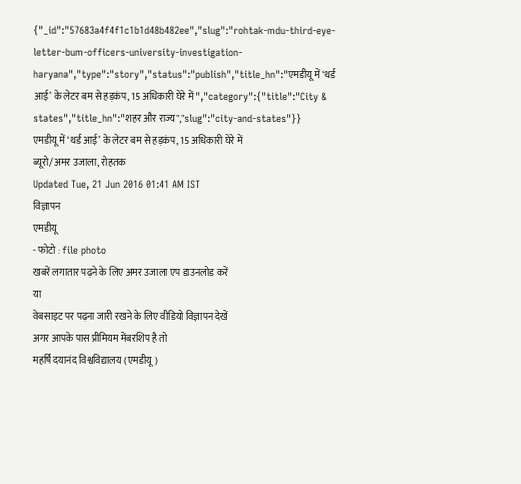{"_id":"57683a4f4f1c1b1d48b482ee","slug":"rohtak-mdu-third-eye-letter-bum-officers-university-investigation-haryana","type":"story","status":"publish","title_hn":"एमडीयू में ‘थर्ड आई’ के लेटर बम से हड़कंप, 15 अधिकारी घेरे में ","category":{"title":"City & states","title_hn":"शहर और राज्य","slug":"city-and-states"}}
एमडीयू में ‘थर्ड आई’ के लेटर बम से हड़कंप, 15 अधिकारी घेरे में
ब्यूरो/अमर उजाला, रोहतक
Updated Tue, 21 Jun 2016 01:41 AM IST
विज्ञापन
एमडीयू
- फोटो : file photo
खबरें लगातार पढ़ने के लिए अमर उजाला एप डाउनलोड करें
या
वेबसाइट पर पढ़ना जारी रखने के लिए वीडियो विज्ञापन देखें
अगर आपके पास प्रीमियम मेंबरशिप है तो
महर्षि दयानंद विश्वविद्यालय (एमडीयू)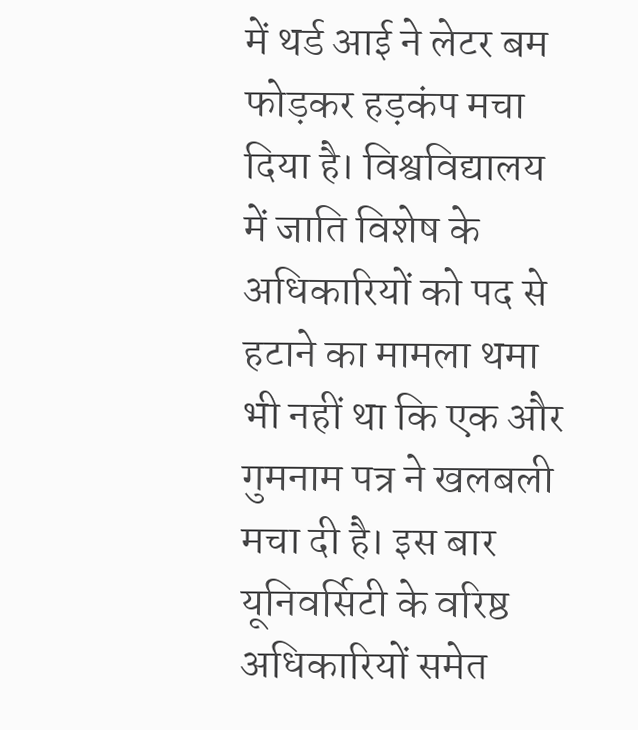में थर्ड आई ने लेटर बम फोड़कर हड़कंप मचा दिया है। विश्वविद्यालय में जाति विशेष के अधिकारियों को पद से हटाने का मामला थमा भी नहीं था कि एक और गुमनाम पत्र ने खलबली मचा दी है। इस बार यूनिवर्सिटी के वरिष्ठ अधिकारियों समेत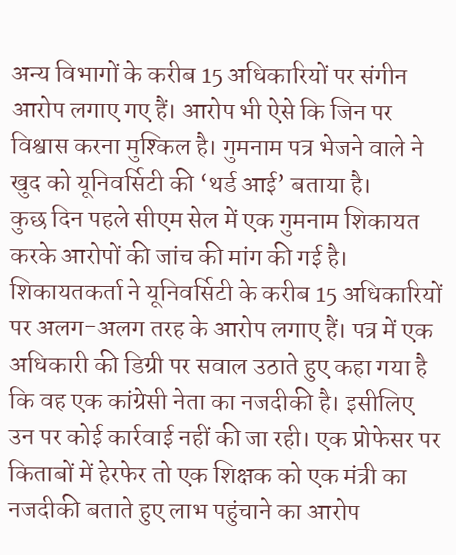अन्य विभागों के करीब 15 अधिकारियों पर संगीन आरोप लगाए गए हैं। आरोप भी ऐसे कि जिन पर विश्वास करना मुश्किल है। गुमनाम पत्र भेजने वाले ने खुद को यूनिवर्सिटी की ‘थर्ड आई’ बताया है।
कुछ दिन पहले सीएम सेल में एक गुमनाम शिकायत करके आरोपों की जांच की मांग की गई है। शिकायतकर्ता ने यूनिवर्सिटी के करीब 15 अधिकारियों पर अलग-अलग तरह के आरोप लगाए हैं। पत्र में एक अधिकारी की डिग्री पर सवाल उठाते हुए कहा गया है कि वह एक कांग्रेसी नेता का नजदीकी है। इसीलिए उन पर कोई कार्रवाई नहीं की जा रही। एक प्रोफेसर पर किताबों में हेरफेर तो एक शिक्षक को एक मंत्री का नजदीकी बताते हुए लाभ पहुंचाने का आरोप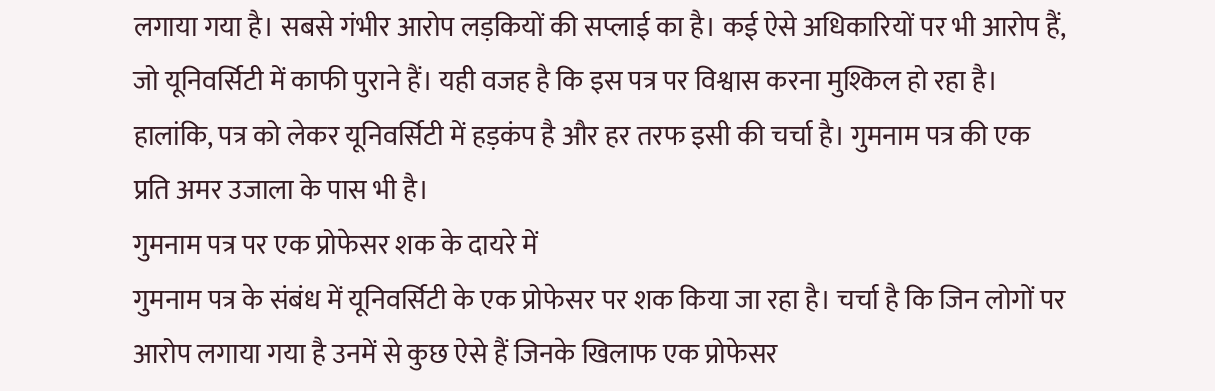लगाया गया है। सबसे गंभीर आरोप लड़कियों की सप्लाई का है। कई ऐसे अधिकारियों पर भी आरोप हैं, जो यूनिवर्सिटी में काफी पुराने हैं। यही वजह है कि इस पत्र पर विश्वास करना मुश्किल हो रहा है। हालांकि, पत्र को लेकर यूनिवर्सिटी में हड़कंप है और हर तरफ इसी की चर्चा है। गुमनाम पत्र की एक प्रति अमर उजाला के पास भी है।
गुमनाम पत्र पर एक प्रोफेसर शक के दायरे में
गुमनाम पत्र के संबंध में यूनिवर्सिटी के एक प्रोफेसर पर शक किया जा रहा है। चर्चा है कि जिन लोगों पर आरोप लगाया गया है उनमें से कुछ ऐसे हैं जिनके खिलाफ एक प्रोफेसर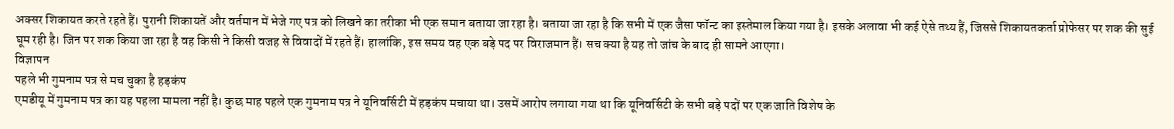अक्सर शिकायत करते रहते हैं। पुरानी शिकायतें और वर्तमान में भेजे गए पत्र को लिखने का तरीका भी एक समान बताया जा रहा है। बताया जा रहा है कि सभी में एक जैसा फॉन्ट का इस्तेमाल किया गया है। इसके अलावा भी कई ऐसे तथ्य हैं, जिससे शिकायतकर्ता प्रोफेसर पर शक की सुई घूम रही है। जिन पर शक किया जा रहा है वह किसी ने किसी वजह से विवादों में रहते हैं। हालांकि, इस समय वह एक बड़े पद पर विराजमान हैं। सच क्या है यह तो जांच के बाद ही सामने आएगा।
विज्ञापन
पहले भी गुमनाम पत्र से मच चुका है हड़कंप
एमडीयू में गुमनाम पत्र का यह पहला मामला नहीं है। कुछ माह पहले एक गुमनाम पत्र ने यूनिवर्सिटी में हड़कंप मचाया था। उसमें आरोप लगाया गया था कि यूनिवर्सिटी के सभी बड़े पदों पर एक जाति विशेष के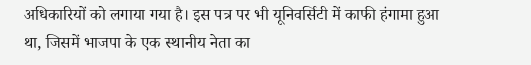अधिकारियों को लगाया गया है। इस पत्र पर भी यूनिवर्सिटी में काफी हंगामा हुआ था, जिसमें भाजपा के एक स्थानीय नेता का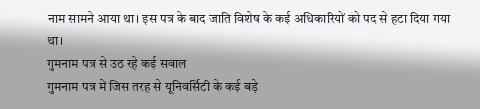नाम सामने आया था। इस पत्र के बाद जाति विशेष के कई अधिकारियों को पद से हटा दिया गया था।
गुमनाम पत्र से उठ रहे कई सवाल
गुमनाम पत्र में जिस तरह से यूनिवर्सिटी के कई बड़े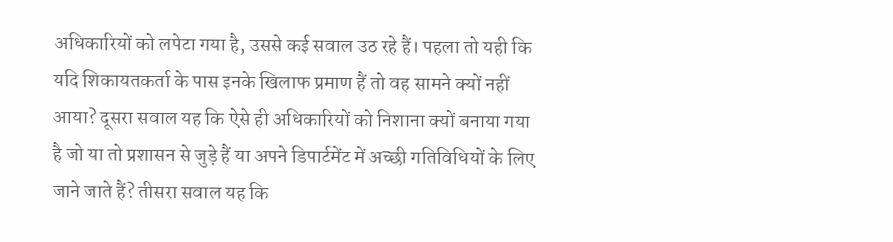अधिकारियों को लपेटा गया है, उससे कई सवाल उठ रहे हैं। पहला तो यही कि यदि शिकायतकर्ता के पास इनके खिलाफ प्रमाण हैं तो वह सामने क्यों नहीं आया? दूसरा सवाल यह कि ऐसे ही अधिकारियों को निशाना क्यों बनाया गया है जो या तो प्रशासन से जुड़े हैं या अपने डिपार्टमेंट में अच्छी गतिविधियों के लिए जाने जाते हैं? तीसरा सवाल यह कि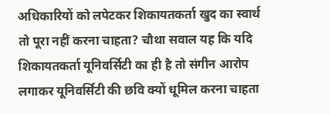अधिकारियों को लपेटकर शिकायतकर्ता खुद का स्वार्थ तो पूरा नहीं करना चाहता? चौथा सवाल यह कि यदि शिकायतकर्ता यूनिवर्सिटी का ही है तो संगीन आरोप लगाकर यूनिवर्सिटी की छवि क्यों धूमिल करना चाहता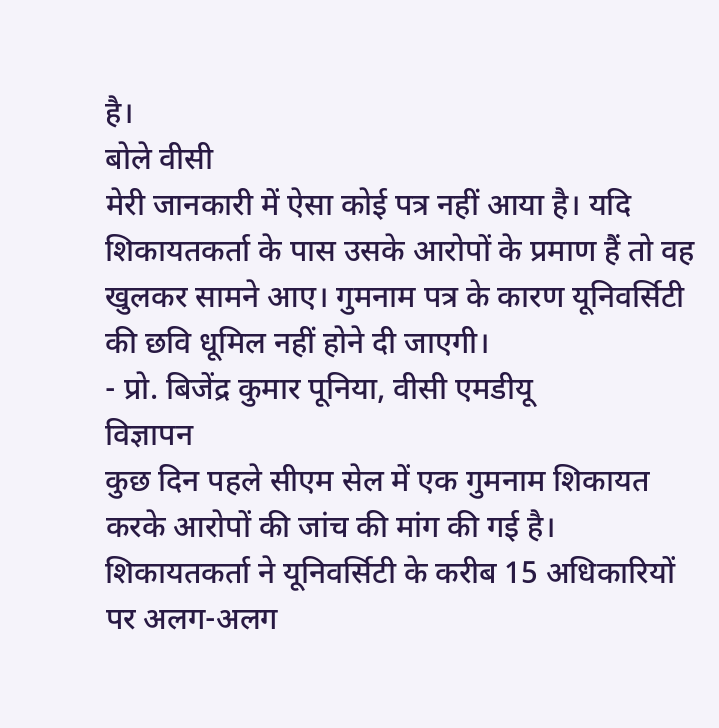है।
बोले वीसी
मेरी जानकारी में ऐसा कोई पत्र नहीं आया है। यदि शिकायतकर्ता के पास उसके आरोपों के प्रमाण हैं तो वह खुलकर सामने आए। गुमनाम पत्र के कारण यूनिवर्सिटी की छवि धूमिल नहीं होने दी जाएगी।
- प्रो. बिजेंद्र कुमार पूनिया, वीसी एमडीयू
विज्ञापन
कुछ दिन पहले सीएम सेल में एक गुमनाम शिकायत करके आरोपों की जांच की मांग की गई है। शिकायतकर्ता ने यूनिवर्सिटी के करीब 15 अधिकारियों पर अलग-अलग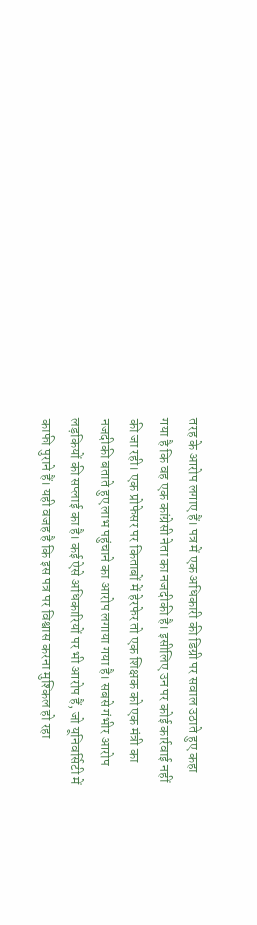तरह के आरोप लगाए हैं। पत्र में एक अधिकारी की डिग्री पर सवाल उठाते हुए कहा गया है कि वह एक कांग्रेसी नेता का नजदीकी है। इसीलिए उन पर कोई कार्रवाई नहीं की जा रही। एक प्रोफेसर पर किताबों में हेरफेर तो एक शिक्षक को एक मंत्री का नजदीकी बताते हुए लाभ पहुंचाने का आरोप लगाया गया है। सबसे गंभीर आरोप लड़कियों की सप्लाई का है। कई ऐसे अधिकारियों पर भी आरोप हैं, जो यूनिवर्सिटी में काफी पुराने हैं। यही वजह है कि इस पत्र पर विश्वास करना मुश्किल हो रहा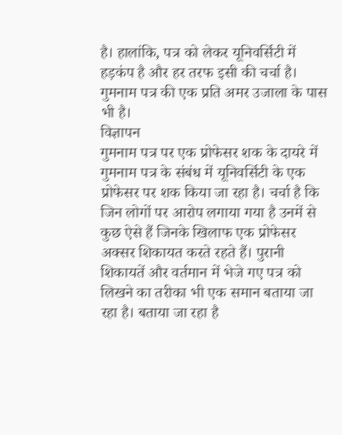है। हालांकि, पत्र को लेकर यूनिवर्सिटी में हड़कंप है और हर तरफ इसी की चर्चा है। गुमनाम पत्र की एक प्रति अमर उजाला के पास भी है।
विज्ञापन
गुमनाम पत्र पर एक प्रोफेसर शक के दायरे में
गुमनाम पत्र के संबंध में यूनिवर्सिटी के एक प्रोफेसर पर शक किया जा रहा है। चर्चा है कि जिन लोगों पर आरोप लगाया गया है उनमें से कुछ ऐसे हैं जिनके खिलाफ एक प्रोफेसर अक्सर शिकायत करते रहते हैं। पुरानी शिकायतें और वर्तमान में भेजे गए पत्र को लिखने का तरीका भी एक समान बताया जा रहा है। बताया जा रहा है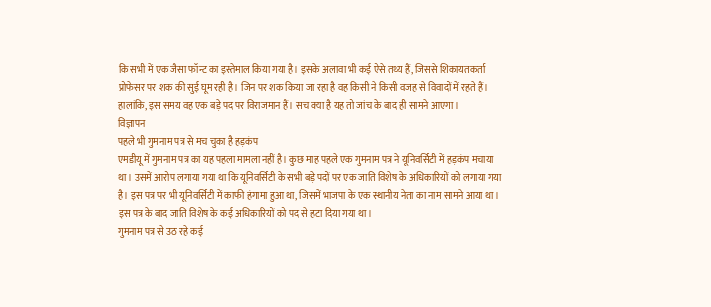कि सभी में एक जैसा फॉन्ट का इस्तेमाल किया गया है। इसके अलावा भी कई ऐसे तथ्य हैं, जिससे शिकायतकर्ता प्रोफेसर पर शक की सुई घूम रही है। जिन पर शक किया जा रहा है वह किसी ने किसी वजह से विवादों में रहते हैं। हालांकि, इस समय वह एक बड़े पद पर विराजमान हैं। सच क्या है यह तो जांच के बाद ही सामने आएगा।
विज्ञापन
पहले भी गुमनाम पत्र से मच चुका है हड़कंप
एमडीयू में गुमनाम पत्र का यह पहला मामला नहीं है। कुछ माह पहले एक गुमनाम पत्र ने यूनिवर्सिटी में हड़कंप मचाया था। उसमें आरोप लगाया गया था कि यूनिवर्सिटी के सभी बड़े पदों पर एक जाति विशेष के अधिकारियों को लगाया गया है। इस पत्र पर भी यूनिवर्सिटी में काफी हंगामा हुआ था, जिसमें भाजपा के एक स्थानीय नेता का नाम सामने आया था। इस पत्र के बाद जाति विशेष के कई अधिकारियों को पद से हटा दिया गया था।
गुमनाम पत्र से उठ रहे कई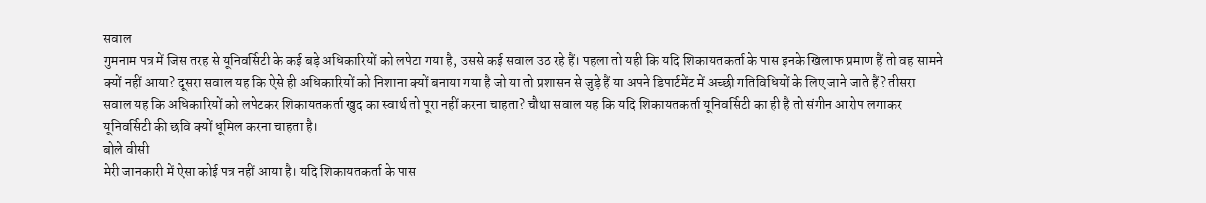सवाल
गुमनाम पत्र में जिस तरह से यूनिवर्सिटी के कई बड़े अधिकारियों को लपेटा गया है, उससे कई सवाल उठ रहे हैं। पहला तो यही कि यदि शिकायतकर्ता के पास इनके खिलाफ प्रमाण हैं तो वह सामने क्यों नहीं आया? दूसरा सवाल यह कि ऐसे ही अधिकारियों को निशाना क्यों बनाया गया है जो या तो प्रशासन से जुड़े हैं या अपने डिपार्टमेंट में अच्छी गतिविधियों के लिए जाने जाते हैं? तीसरा सवाल यह कि अधिकारियों को लपेटकर शिकायतकर्ता खुद का स्वार्थ तो पूरा नहीं करना चाहता? चौथा सवाल यह कि यदि शिकायतकर्ता यूनिवर्सिटी का ही है तो संगीन आरोप लगाकर यूनिवर्सिटी की छवि क्यों धूमिल करना चाहता है।
बोले वीसी
मेरी जानकारी में ऐसा कोई पत्र नहीं आया है। यदि शिकायतकर्ता के पास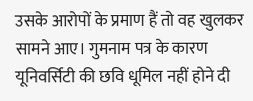उसके आरोपों के प्रमाण हैं तो वह खुलकर सामने आए। गुमनाम पत्र के कारण यूनिवर्सिटी की छवि धूमिल नहीं होने दी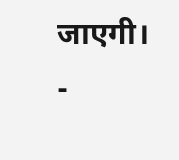जाएगी।
-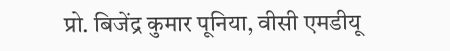प्रो. बिजेंद्र कुमार पूनिया, वीसी एमडीयू